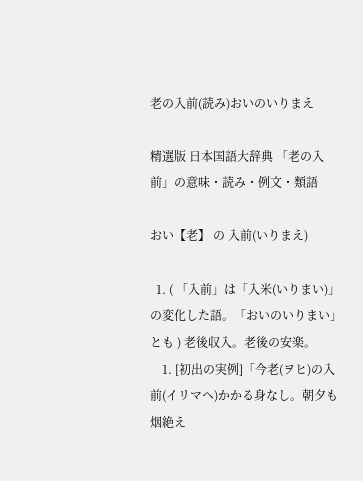老の入前(読み)おいのいりまえ

精選版 日本国語大辞典 「老の入前」の意味・読み・例文・類語

おい【老】 の 入前(いりまえ)

  1. ( 「入前」は「入米(いりまい)」の変化した語。「おいのいりまい」とも ) 老後収入。老後の安楽。
    1. [初出の実例]「今老(ヲヒ)の入前(イリマヘ)かかる身なし。朝夕も烟絶え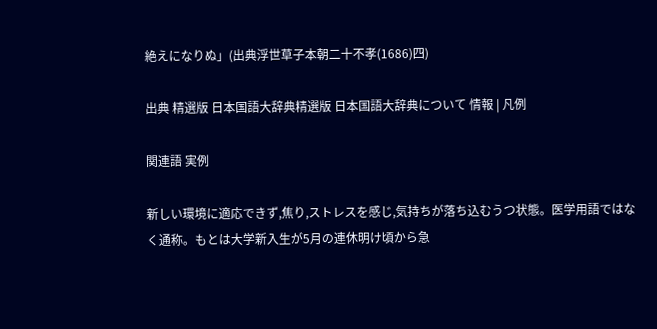絶えになりぬ」(出典浮世草子本朝二十不孝(1686)四)

出典 精選版 日本国語大辞典精選版 日本国語大辞典について 情報 | 凡例

関連語 実例

新しい環境に適応できず,焦り,ストレスを感じ,気持ちが落ち込むうつ状態。医学用語ではなく通称。もとは大学新入生が5月の連休明け頃から急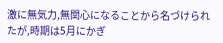激に無気力,無関心になることから名づけられたが,時期は5月にかぎ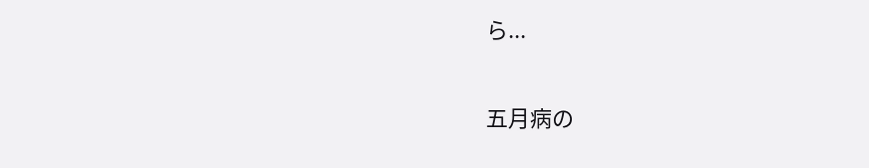ら...

五月病の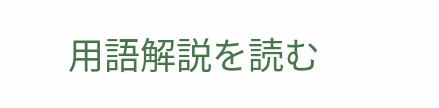用語解説を読む